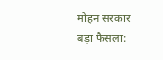मोहन सरकार बड़ा फैसला: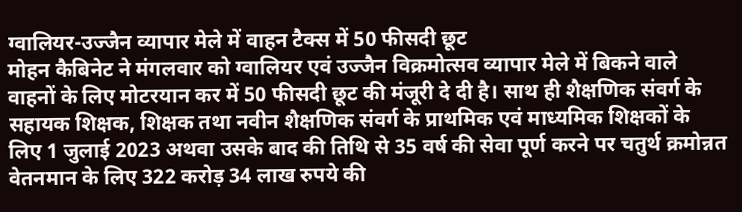ग्वालियर-उज्जैन व्यापार मेले में वाहन टैक्स में 50 फीसदी छूट
मोहन कैबिनेट ने मंगलवार को ग्वालियर एवं उज्जैन विक्रमोत्सव व्यापार मेले में बिकने वाले वाहनों के लिए मोटरयान कर में 50 फीसदी छूट की मंजूरी दे दी है। साथ ही शैक्षणिक संवर्ग के सहायक शिक्षक, शिक्षक तथा नवीन शैक्षणिक संवर्ग के प्राथमिक एवं माध्यमिक शिक्षकों के लिए 1 जुलाई 2023 अथवा उसके बाद की तिथि से 35 वर्ष की सेवा पूर्ण करने पर चतुर्थ क्रमोन्नत वेतनमान के लिए 322 करोड़ 34 लाख रुपये की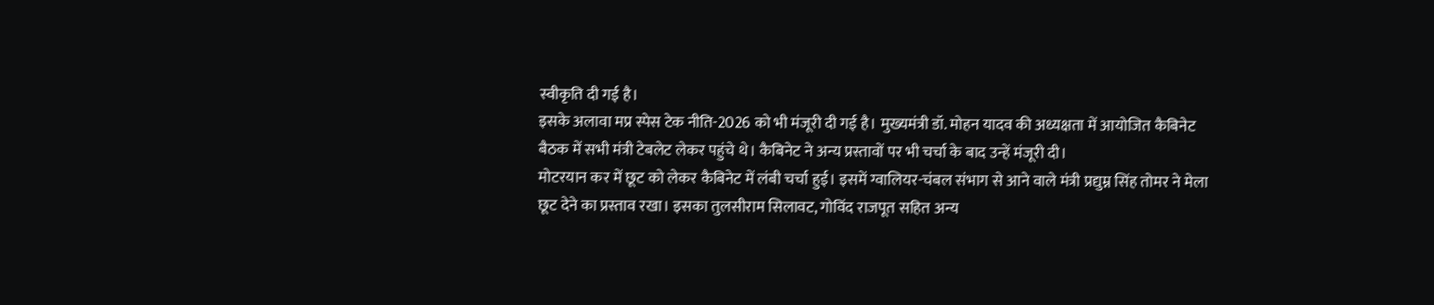स्वीकृति दी गई है।
इसके अलावा मप्र स्पेस टेक नीति-2026 को भी मंजूरी दी गई है। मुख्यमंत्री डॉ. मोहन यादव की अध्यक्षता में आयोजित कैबिनेट बैठक में सभी मंत्री टेबलेट लेकर पहुंचे थे। कैबिनेट ने अन्य प्रस्तावों पर भी चर्चा के बाद उन्हें मंजूरी दी।
मोटरयान कर में छूट को लेकर कैबिनेट में लंबी चर्चा हुई। इसमें ग्वालियर-चंबल संभाग से आने वाले मंत्री प्रद्युम्न सिंह तोमर ने मेला छूट देने का प्रस्ताव रखा। इसका तुलसीराम सिलावट, गोविंद राजपूत सहित अन्य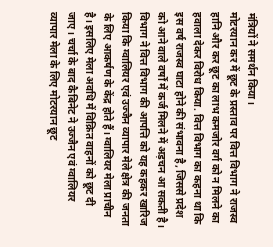मंत्रियों ने समर्थन किया।
मोटरयान कर में छूट के प्रस्ताव पर वित्त विभाग ने राजस्व हानि और कर छूट का लाभ कमजोर वर्ग को न मिलने का हवाला देकर विरोध किया. वित्त विभाग का कहना था कि इस वर्ष राजस्व घाटा होने की संभावना है, जिससे प्रदेश को आने वाले वर्षों में कर्ज मिलने में अड़चन आ सकती है।
विभाग ने वित्त विभाग की आपत्ति को यह कहकर खारिज किया कि ग्वालियर एवं उज्जैन व्यापार मेले क्षेत्र की जनता के लिए आकर्षण के केंद्र होते हैं। ग्वालियर मेला प्राचीन है। इसलिए मेला अवधि में विक्रित वाहनों को छूट दी जाए। चर्चा के बाद कैबिनेट ने उज्जैन एवं ग्वालियर व्यापार मेला के लिए मोटरयान छूट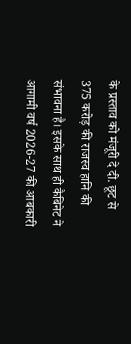के प्रस्ताव को मंजूरी दे दी. छूट से 375 करोड़ की राजस्व हानि की संभावना है। इसके साथ ही कैबिनेट ने आगामी वर्ष 2026-27 की आबकारी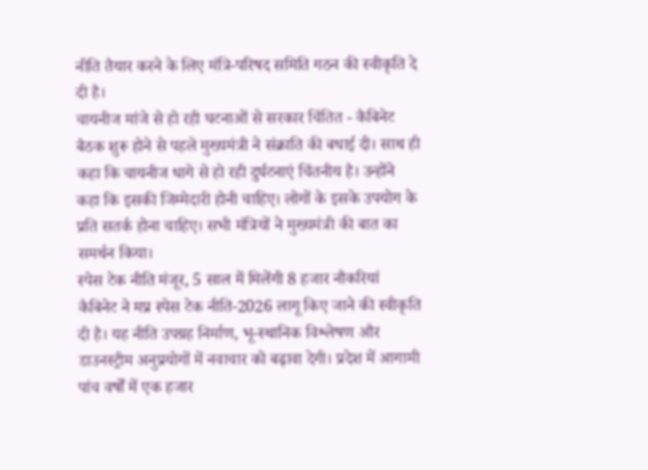नीति तैयार करने के लिए मंत्रि-परिषद समिति गठन की स्वीकृति दे दी है।
चायनीज मांजे से हो रही घटनाओं से सरकार चिंतित - कैबिनेट बैठक शुरू होने से पहले मुख्यमंत्री ने संक्राति की बधाई दी। साथ ही कहा कि चायनीज धागे से हो रही दुर्घटनाएं चिंतनीय है। उन्होंने कहा कि इसकी जिम्मेदारी होनी चाहिए। लोगों के इसके उपयोग के प्रति सतर्क होना चाहिए। सभी मंत्रियों ने मुख्यमंत्री की बात का समर्थन किया।
स्पेस टेक नीति मंजूर, 5 साल में मिलेंगी 8 हजार नौकरियां
कैबिनेट ने मप्र स्पेस टेक नीति-2026 लागू किए जाने की स्वीकृति दी है। यह नीति उपग्रह निर्माण, भू-स्थानिक विश्लेषण और डाउनस्ट्रीम अनुप्रयोगों में नवाचार को बढ़ावा देगी। प्रदेश में आगामी पांच वर्षों में एक हजार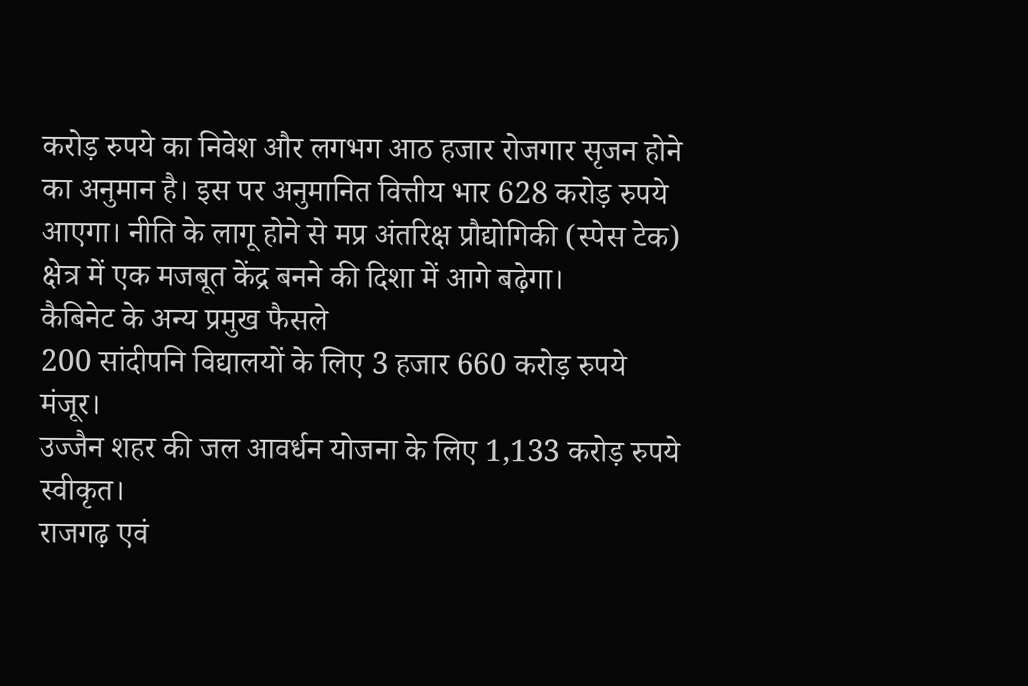करोड़ रुपये का निवेश और लगभग आठ हजार रोजगार सृजन होने का अनुमान है। इस पर अनुमानित वित्तीय भार 628 करोड़ रुपये आएगा। नीति के लागू होने से मप्र अंतरिक्ष प्रौद्योगिकी (स्पेस टेक) क्षेत्र में एक मजबूत केंद्र बनने की दिशा में आगे बढ़ेगा।
कैबिनेट के अन्य प्रमुख फैसले
200 सांदीपनि विद्यालयों के लिए 3 हजार 660 करोड़ रुपये मंजूर।
उज्जैन शहर की जल आवर्धन योजना के लिए 1,133 करोड़ रुपये स्वीकृत।
राजगढ़ एवं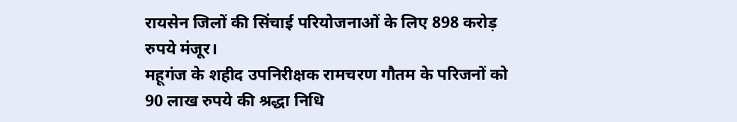रायसेन जिलों की सिंचाई परियोजनाओं के लिए 898 करोड़ रुपये मंजूर।
महूगंज के शहीद उपनिरीक्षक रामचरण गौतम के परिजनों को 90 लाख रुपये की श्रद्धा निधि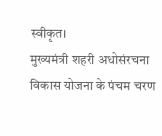स्वीकृत।
मुख्यमंत्री शहरी अधोसंरचना विकास योजना के पंचम चरण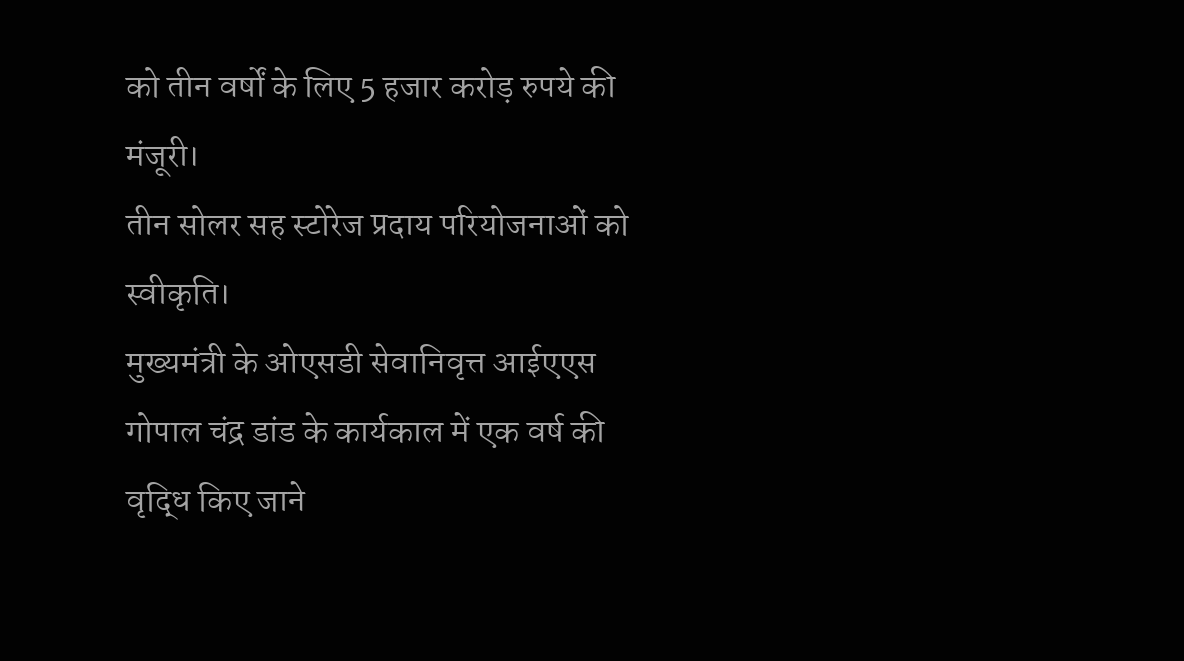को तीन वर्षों के लिए 5 हजार करोड़ रुपये की मंजूरी।
तीन सोलर सह स्टोरेज प्रदाय परियोजनाओं को स्वीकृति।
मुख्यमंत्री के ओएसडी सेवानिवृत्त आईएएस गोपाल चंद्र डांड के कार्यकाल में एक वर्ष की वृद्धि किए जाने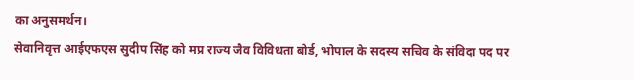का अनुसमर्थन।
सेवानिवृत्त आईएफएस सुदीप सिंह को मप्र राज्य जैव विविधता बोर्ड, भोपाल के सदस्य सचिव के संविदा पद पर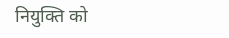नियुक्ति को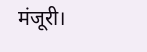मंजूरी।